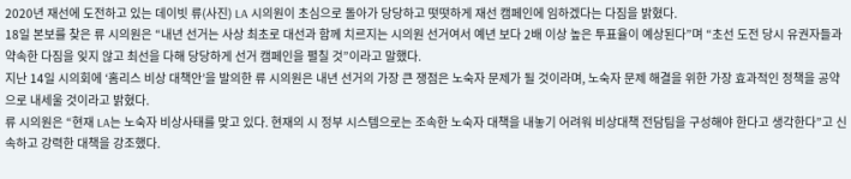2020년 재선에 도전하고 있는 데이빗 류(사진) LA 시의원이 초심으로 돌아가 당당하고 떳떳하게 재선 캠페인에 임하겠다는 다짐을 밝혔다.
18일 본보를 찾은 류 시의원은 “내년 선거는 사상 최초로 대선과 함께 치르지는 시의원 선거여서 예년 보다 2배 이상 높은 투표율이 예상된다”며 “초선 도전 당시 유권자들과 약속한 다짐을 잊지 않고 최선을 다해 당당하게 선거 캠페인을 펼칠 것”이라고 말했다.
지난 14일 시의회에 ‘홈리스 비상 대책안’을 발의한 류 시의원은 내년 선거의 가장 큰 쟁점은 노숙자 문제가 될 것이라며, 노숙자 문제 해결을 위한 가장 효과적인 정책을 공약으로 내세울 것이라고 밝혔다.
류 시의원은 “현재 LA는 노숙자 비상사태를 맞고 있다. 현재의 시 정부 시스템으로는 조속한 노숙자 대책을 내놓기 어려워 비상대책 전담팀을 구성해야 한다고 생각한다”고 신속하고 강력한 대책을 강조했다.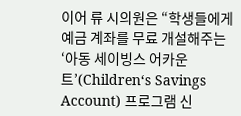이어 류 시의원은 “학생들에게 예금 계좌를 무료 개설해주는 ‘아동 세이빙스 어카운트’(Children‘s Savings Account) 프로그램 신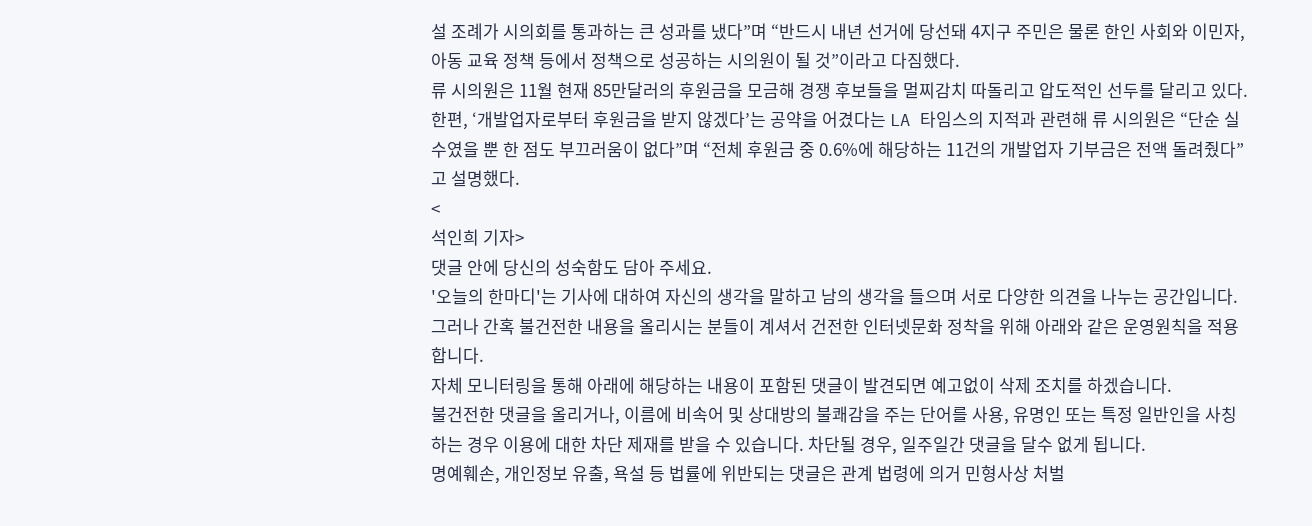설 조례가 시의회를 통과하는 큰 성과를 냈다”며 “반드시 내년 선거에 당선돼 4지구 주민은 물론 한인 사회와 이민자, 아동 교육 정책 등에서 정책으로 성공하는 시의원이 될 것”이라고 다짐했다.
류 시의원은 11월 현재 85만달러의 후원금을 모금해 경쟁 후보들을 멀찌감치 따돌리고 압도적인 선두를 달리고 있다.
한편, ‘개발업자로부터 후원금을 받지 않겠다’는 공약을 어겼다는 LA 타임스의 지적과 관련해 류 시의원은 “단순 실수였을 뿐 한 점도 부끄러움이 없다”며 “전체 후원금 중 0.6%에 해당하는 11건의 개발업자 기부금은 전액 돌려줬다”고 설명했다.
<
석인희 기자>
댓글 안에 당신의 성숙함도 담아 주세요.
'오늘의 한마디'는 기사에 대하여 자신의 생각을 말하고 남의 생각을 들으며 서로 다양한 의견을 나누는 공간입니다. 그러나 간혹 불건전한 내용을 올리시는 분들이 계셔서 건전한 인터넷문화 정착을 위해 아래와 같은 운영원칙을 적용합니다.
자체 모니터링을 통해 아래에 해당하는 내용이 포함된 댓글이 발견되면 예고없이 삭제 조치를 하겠습니다.
불건전한 댓글을 올리거나, 이름에 비속어 및 상대방의 불쾌감을 주는 단어를 사용, 유명인 또는 특정 일반인을 사칭하는 경우 이용에 대한 차단 제재를 받을 수 있습니다. 차단될 경우, 일주일간 댓글을 달수 없게 됩니다.
명예훼손, 개인정보 유출, 욕설 등 법률에 위반되는 댓글은 관계 법령에 의거 민형사상 처벌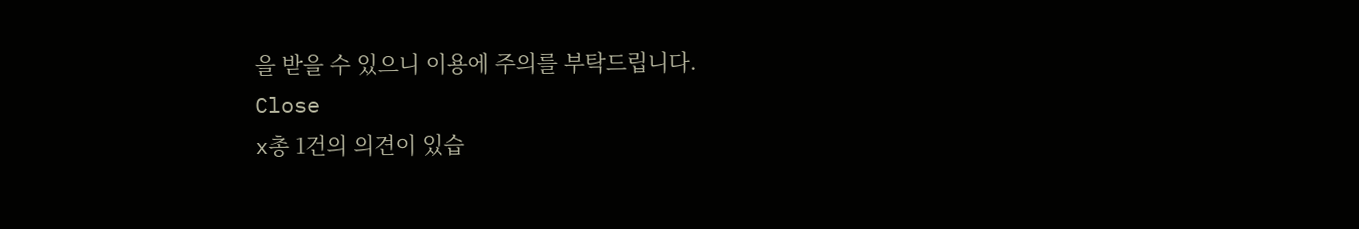을 받을 수 있으니 이용에 주의를 부탁드립니다.
Close
x총 1건의 의견이 있습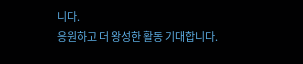니다.
응원하고 더 왕성한 활동 기대합니다.